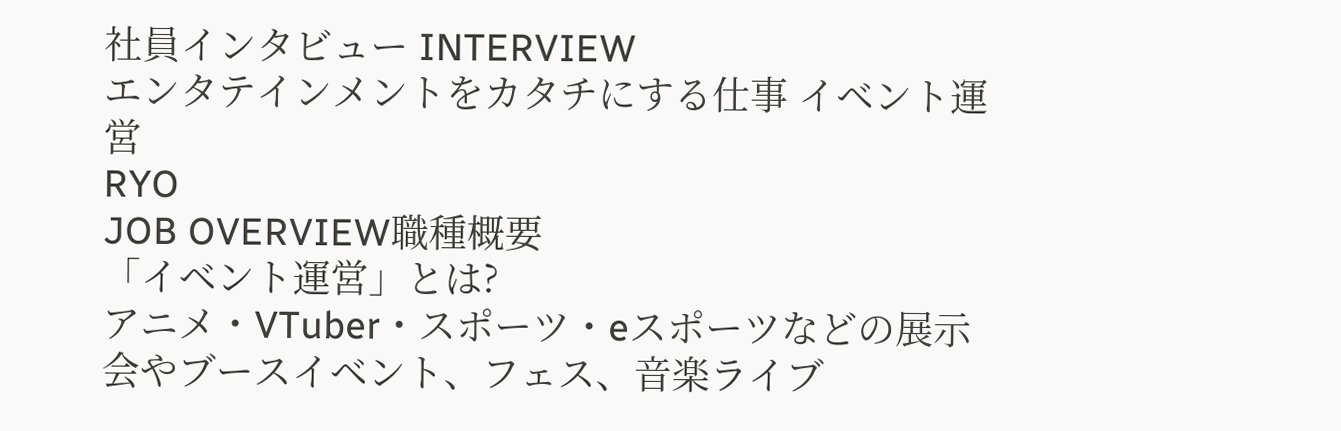社員インタビュー INTERVIEW
エンタテインメントをカタチにする仕事 イベント運営
RYO
JOB OVERVIEW職種概要
「イベント運営」とは?
アニメ・VTuber・スポーツ・eスポーツなどの展示会やブースイベント、フェス、音楽ライブ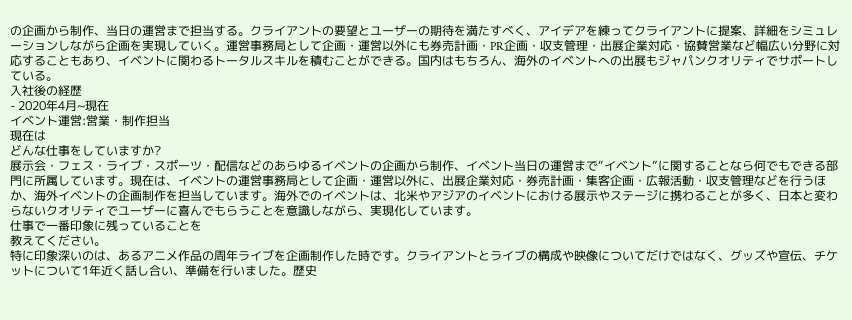の企画から制作、当日の運営まで担当する。クライアントの要望とユーザーの期待を満たすべく、アイデアを練ってクライアントに提案、詳細をシミュレーションしながら企画を実現していく。運営事務局として企画・運営以外にも券売計画・PR企画・収支管理・出展企業対応・協賛営業など幅広い分野に対応することもあり、イベントに関わるトータルスキルを積むことができる。国内はもちろん、海外のイベントへの出展もジャパンクオリティでサポートしている。
入社後の経歴
- 2020年4月~現在
イベント運営:営業・制作担当
現在は
どんな仕事をしていますか?
展示会・フェス・ライブ・スポーツ・配信などのあらゆるイベントの企画から制作、イベント当日の運営まで“イベント”に関することなら何でもできる部門に所属しています。現在は、イベントの運営事務局として企画・運営以外に、出展企業対応・券売計画・集客企画・広報活動・収支管理などを行うほか、海外イベントの企画制作を担当しています。海外でのイベントは、北米やアジアのイベントにおける展示やステージに携わることが多く、日本と変わらないクオリティでユーザーに喜んでもらうことを意識しながら、実現化しています。
仕事で一番印象に残っていることを
教えてください。
特に印象深いのは、あるアニメ作品の周年ライブを企画制作した時です。クライアントとライブの構成や映像についてだけではなく、グッズや宣伝、チケットについて1年近く話し合い、準備を行いました。歴史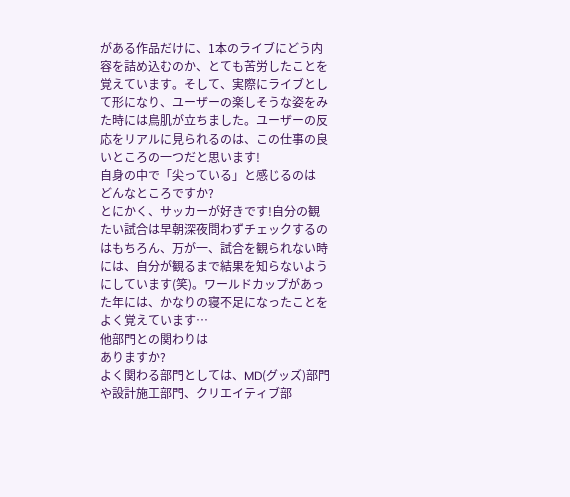がある作品だけに、1本のライブにどう内容を詰め込むのか、とても苦労したことを覚えています。そして、実際にライブとして形になり、ユーザーの楽しそうな姿をみた時には鳥肌が立ちました。ユーザーの反応をリアルに見られるのは、この仕事の良いところの一つだと思います!
自身の中で「尖っている」と感じるのは
どんなところですか?
とにかく、サッカーが好きです!自分の観たい試合は早朝深夜問わずチェックするのはもちろん、万が一、試合を観られない時には、自分が観るまで結果を知らないようにしています(笑)。ワールドカップがあった年には、かなりの寝不足になったことをよく覚えています…
他部門との関わりは
ありますか?
よく関わる部門としては、MD(グッズ)部門や設計施工部門、クリエイティブ部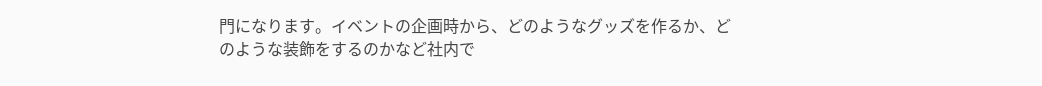門になります。イベントの企画時から、どのようなグッズを作るか、どのような装飾をするのかなど社内で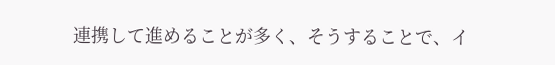連携して進めることが多く、そうすることで、イ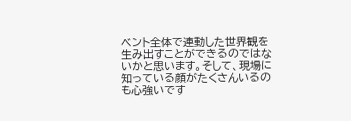ベント全体で連動した世界観を生み出すことができるのではないかと思います。そして、現場に知っている顔がたくさんいるのも心強いです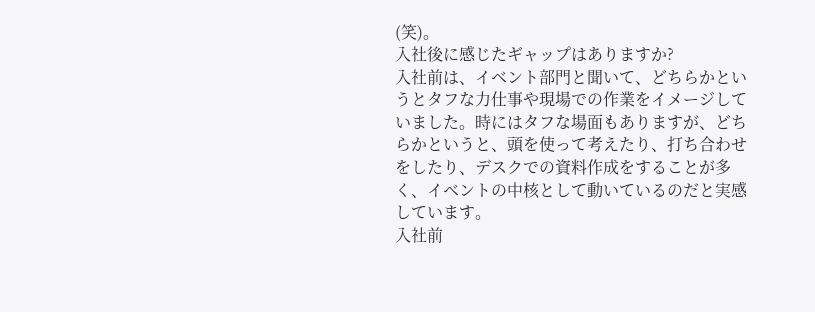(笑)。
入社後に感じたギャップはありますか?
入社前は、イベント部門と聞いて、どちらかというとタフな力仕事や現場での作業をイメージしていました。時にはタフな場面もありますが、どちらかというと、頭を使って考えたり、打ち合わせをしたり、デスクでの資料作成をすることが多く、イベントの中核として動いているのだと実感しています。
入社前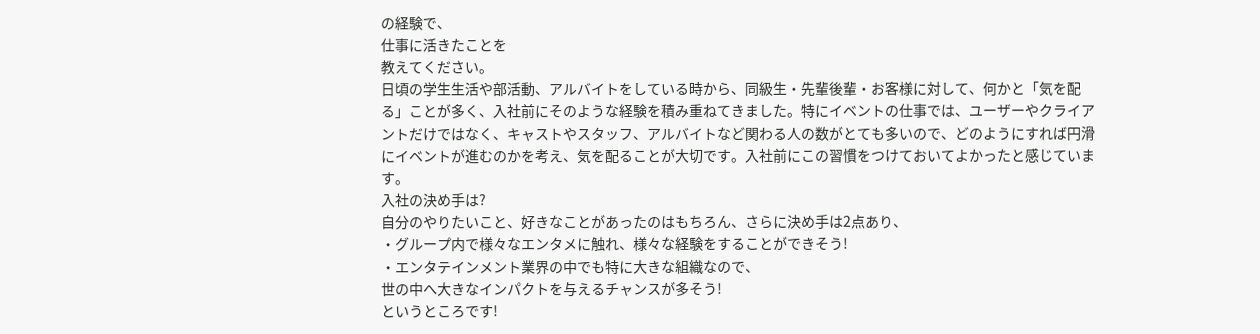の経験で、
仕事に活きたことを
教えてください。
日頃の学生生活や部活動、アルバイトをしている時から、同級生・先輩後輩・お客様に対して、何かと「気を配る」ことが多く、入社前にそのような経験を積み重ねてきました。特にイベントの仕事では、ユーザーやクライアントだけではなく、キャストやスタッフ、アルバイトなど関わる人の数がとても多いので、どのようにすれば円滑にイベントが進むのかを考え、気を配ることが大切です。入社前にこの習慣をつけておいてよかったと感じています。
入社の決め手は?
自分のやりたいこと、好きなことがあったのはもちろん、さらに決め手は2点あり、
・グループ内で様々なエンタメに触れ、様々な経験をすることができそう!
・エンタテインメント業界の中でも特に大きな組織なので、
世の中へ大きなインパクトを与えるチャンスが多そう!
というところです!